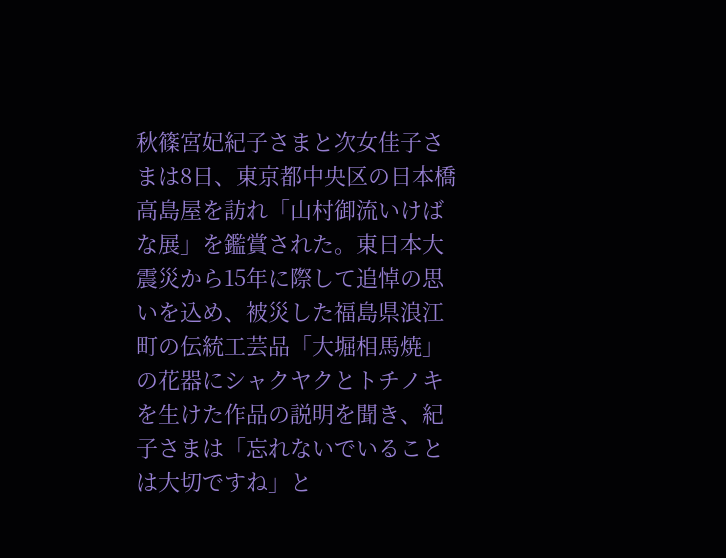秋篠宮妃紀子さまと次女佳子さまは8日、東京都中央区の日本橋高島屋を訪れ「山村御流いけばな展」を鑑賞された。東日本大震災から15年に際して追悼の思いを込め、被災した福島県浪江町の伝統工芸品「大堀相馬焼」の花器にシャクヤクとトチノキを生けた作品の説明を聞き、紀子さまは「忘れないでいることは大切ですね」と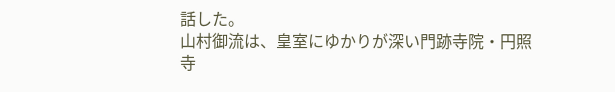話した。
山村御流は、皇室にゆかりが深い門跡寺院・円照寺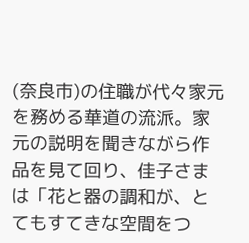(奈良市)の住職が代々家元を務める華道の流派。家元の説明を聞きながら作品を見て回り、佳子さまは「花と器の調和が、とてもすてきな空間をつ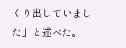くり出していました」と述べた。